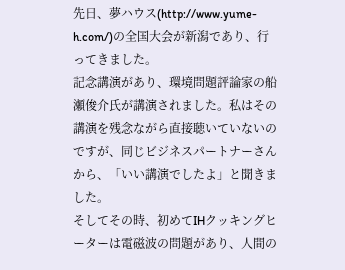先日、夢ハウス(http://www.yume-h.com/)の全国大会が新潟であり、行ってきました。
記念講演があり、環境問題評論家の船瀬俊介氏が講演されました。私はその講演を残念ながら直接聴いていないのですが、同じビジネスパートナーさんから、「いい講演でしたよ」と聞きました。
そしてその時、初めてIHクッキングヒーターは電磁波の問題があり、人間の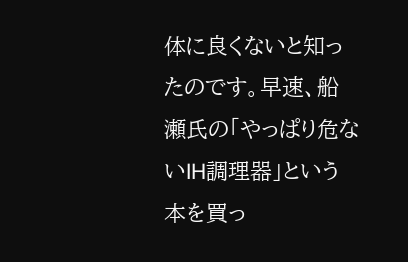体に良くないと知ったのです。早速、船瀬氏の「やっぱり危ないIH調理器」という本を買っ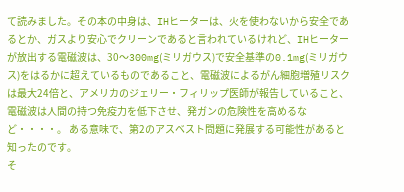て読みました。その本の中身は、IHヒーターは、火を使わないから安全であるとか、ガスより安心でクリーンであると言われているけれど、IHヒーターが放出する電磁波は、30〜300mg(ミリガウス)で安全基準の0.1mg(ミリガウス)をはるかに超えているものであること、電磁波によるがん細胞増殖リスクは最大24倍と、アメリカのジェリー・フィリップ医師が報告していること、電磁波は人間の持つ免疫力を低下させ、発ガンの危険性を高めるなど・・・・。 ある意味で、第2のアスベスト問題に発展する可能性があると知ったのです。
そ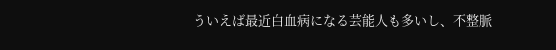ういえば最近白血病になる芸能人も多いし、不整脈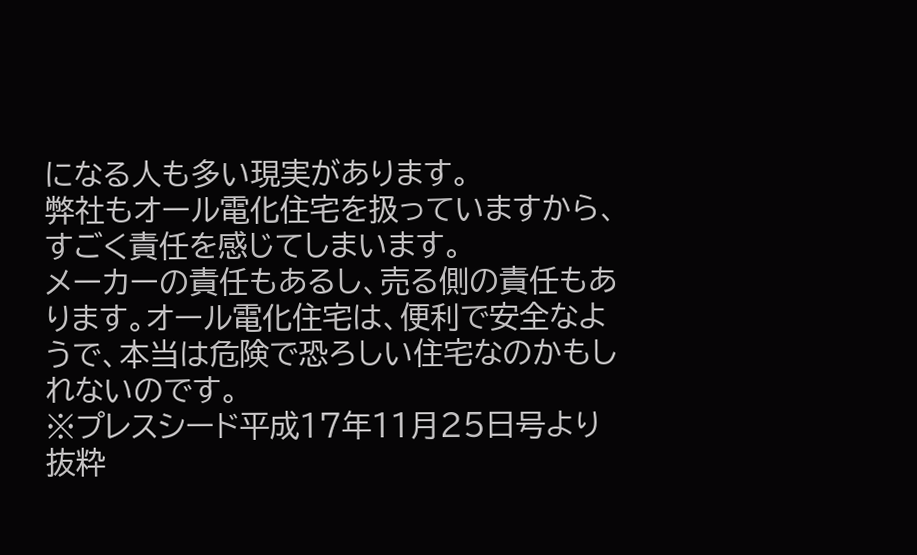になる人も多い現実があります。
弊社もオール電化住宅を扱っていますから、すごく責任を感じてしまいます。
メーカーの責任もあるし、売る側の責任もあります。オール電化住宅は、便利で安全なようで、本当は危険で恐ろしい住宅なのかもしれないのです。
※プレスシード平成17年11月25日号より抜粋